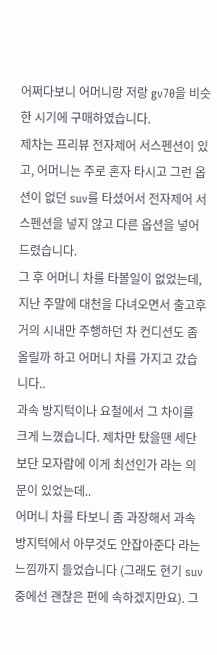어쩌다보니 어머니랑 저랑 gv70을 비슷한 시기에 구매하였습니다.
제차는 프리뷰 전자제어 서스펜션이 있고, 어머니는 주로 혼자 타시고 그런 옵션이 없던 suv를 타셨어서 전자제어 서스펜션을 넣지 않고 다른 옵션을 넣어 드렸습니다.
그 후 어머니 차를 타볼일이 없었는데, 지난 주말에 대천을 다녀오면서 출고후 거의 시내만 주행하던 차 컨디션도 좀 올릴까 하고 어머니 차를 가지고 갔습니다..
과속 방지턱이나 요철에서 그 차이를 크게 느꼈습니다. 제차만 탔을땐 세단보단 모자람에 이게 최선인가 라는 의문이 있었는데..
어머니 차를 타보니 좀 과장해서 과속 방지턱에서 아무것도 안잡아준다 라는 느낌까지 들었습니다 (그래도 현기 suv 중에선 괜찮은 편에 속하겠지만요). 그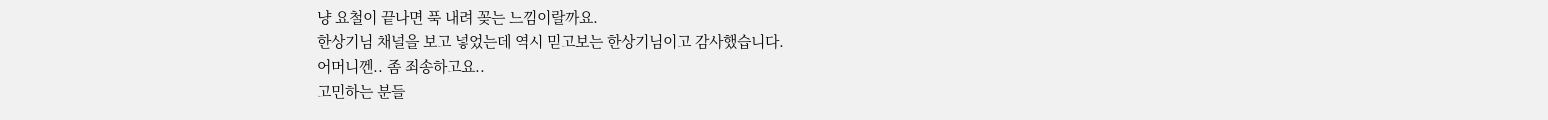냥 요철이 끝나면 푹 내려 꽂는 느낌이랄까요.
한상기님 채널을 보고 넣었는데 역시 믿고보는 한상기님이고 감사했습니다.
어머니껜.. 좀 죄송하고요..
고민하는 분들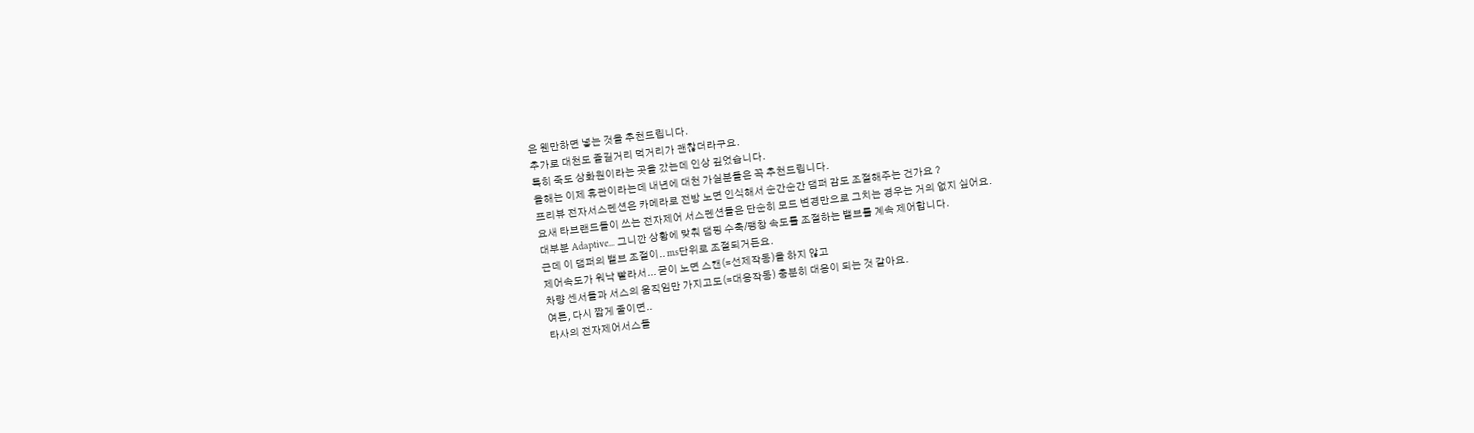은 웬만하면 넣는 것을 추천드립니다.
추가로 대천도 즐길거리 먹거리가 괜찮더라구요.
특히 죽도 상화원이라는 곳을 갔는데 인상 깊었습니다.
올해는 이제 휴관이라는데 내년에 대천 가실분들은 꼭 추천드립니다.
프리뷰 전자서스펜션은 카메라로 전방 노면 인식해서 순간순간 댐퍼 감도 조절해주는 건가요 ?
요새 타브랜드들이 쓰는 전자제어 서스펜션들은 단순히 모드 변경만으로 그치는 경우는 거의 없지 싶어요.
대부분 Adaptive... 그니깐 상황에 맞춰 댐핑 수축/팽창 속도를 조절하는 밸브를 계속 제어합니다.
근데 이 댐퍼의 밸브 조절이.. ms단위로 조절되거든요.
제어속도가 워낙 빨라서... 굳이 노면 스캔(=선제작동)을 하지 않고
차량 센서들과 서스의 움직임만 가지고도(=대응작동) 충분히 대응이 되는 것 같아요.
여튼, 다시 짧게 줄이면..
타사의 전자제어서스들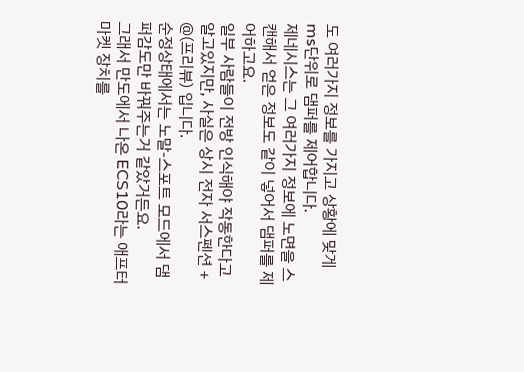도 여러가지 정보를 가지고 상황에 맞게 ms단위로 댐퍼를 제어합니다.
제네시스는 그 여러가지 정보에 노면을 스캔해서 얻은 정보도 같이 넣어서 댐퍼를 제어하고요.
일부 사람들이 전방 인식해야 작동한다고 알고있지만, 사실은 상시 전자 서스펜션 + @(프리뷰) 입니다.
순정상태에서는 노말-스포트 모드에서 댐퍼감도만 바꿔주는거 같았거든요.
그래서 만도에서 나온 ECS10라는 애프터마켓 장치를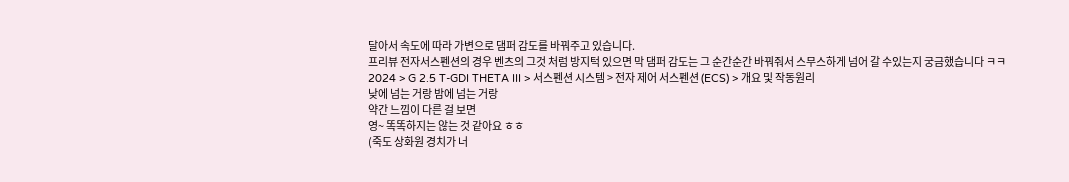달아서 속도에 따라 가변으로 댐퍼 감도를 바꿔주고 있습니다.
프리뷰 전자서스펜션의 경우 벤츠의 그것 처럼 방지턱 있으면 막 댐퍼 감도는 그 순간순간 바꿔줘서 스무스하게 넘어 갈 수있는지 궁금했습니다 ㅋㅋ
2024 > G 2.5 T-GDI THETA III > 서스펜션 시스템 > 전자 제어 서스펜션 (ECS) > 개요 및 작동원리
낮에 넘는 거랑 밤에 넘는 거랑
약간 느낌이 다른 걸 보면
영~ 똑똑하지는 않는 것 같아요 ㅎㅎ
(죽도 상화원 경치가 너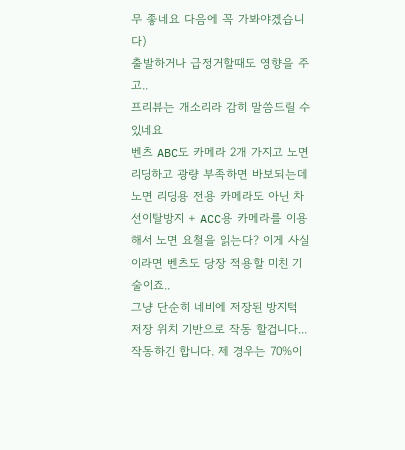무 좋네요 다음에 꼭 가봐야겠습니다)
출발하거나 급정거할때도 영향을 주고..
프리뷰는 개소리라 감히 말씀드릴 수 있네요
벤츠 ABC도 카메라 2개 가지고 노면 리딩하고 광량 부족하면 바보되는데
노면 리딩용 전용 카메라도 아닌 차선이탈방지 + ACC용 카메라를 이용해서 노면 요철을 읽는다? 이게 사실이라면 벤츠도 당장 적용할 미친 기술이죠..
그냥 단순히 네비에 저장된 방지턱 저장 위치 기반으로 작동 할겁니다...
작동하긴 합니다. 제 경우는 70%이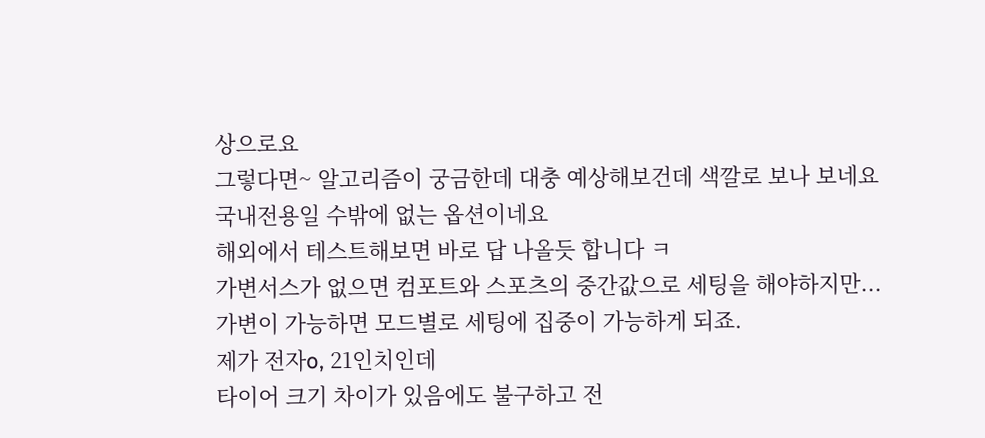상으로요
그렇다면~ 알고리즘이 궁금한데 대충 예상해보건데 색깔로 보나 보네요
국내전용일 수밖에 없는 옵션이네요
해외에서 테스트해보면 바로 답 나올듯 합니다 ㅋ
가변서스가 없으면 컴포트와 스포츠의 중간값으로 세팅을 해야하지만...
가변이 가능하면 모드별로 세팅에 집중이 가능하게 되죠.
제가 전자o, 21인치인데
타이어 크기 차이가 있음에도 불구하고 전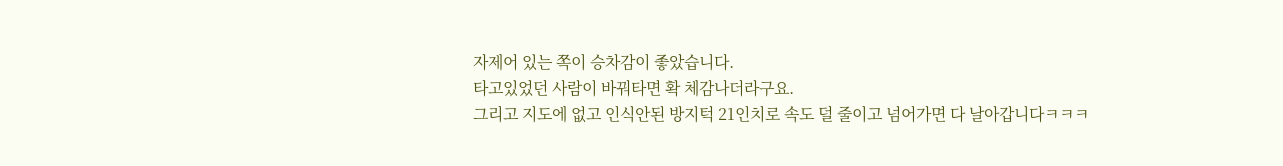자제어 있는 쪽이 승차감이 좋았습니다.
타고있었던 사람이 바꿔타면 확 체감나더라구요.
그리고 지도에 없고 인식안된 방지턱 21인치로 속도 덜 줄이고 넘어가면 다 날아갑니다ㅋㅋㅋ